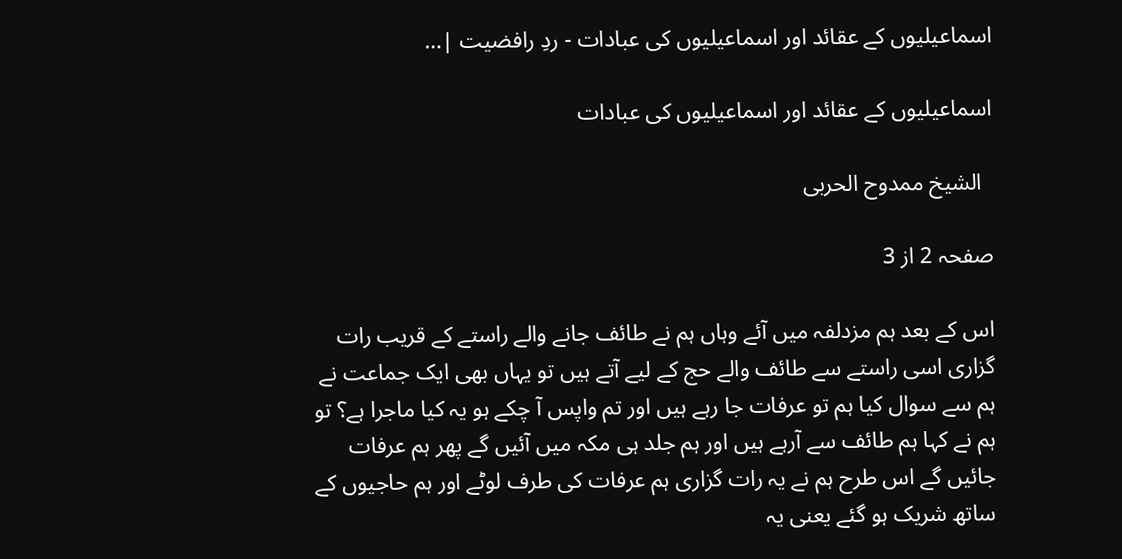اسماعیلیوں کے عقائد اور اسماعیلیوں کی عبادات - ردِ رافضیت |…

اسماعیلیوں کے عقائد اور اسماعیلیوں کی عبادات

  الشیخ ممدوح الحربی

صفحہ 2 از 3

اس کے بعد ہم مزدلفہ میں آئے وہاں ہم نے طائف جانے والے راستے کے قریب رات گزاری اسی راستے سے طائف والے حج کے لیے آتے ہیں تو یہاں بھی ایک جماعت نے ہم سے سوال کیا ہم تو عرفات جا رہے ہیں اور تم واپس آ چکے ہو یہ کیا ماجرا ہے؟ تو ہم نے کہا ہم طائف سے آرہے ہیں اور ہم جلد ہی مکہ میں آئیں گے پھر ہم عرفات جائیں گے اس طرح ہم نے یہ رات گزاری ہم عرفات کی طرف لوٹے اور ہم حاجیوں کے ساتھ شریک ہو گئے یعنی یہ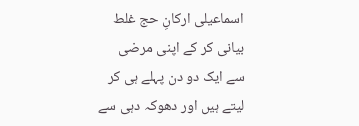اسماعیلی ارکانِ حج غلط بیانی کر کے اپنی مرضی سے ایک دو دن پہلے ہی کر لیتے ہیں اور دھوکہ دہی سے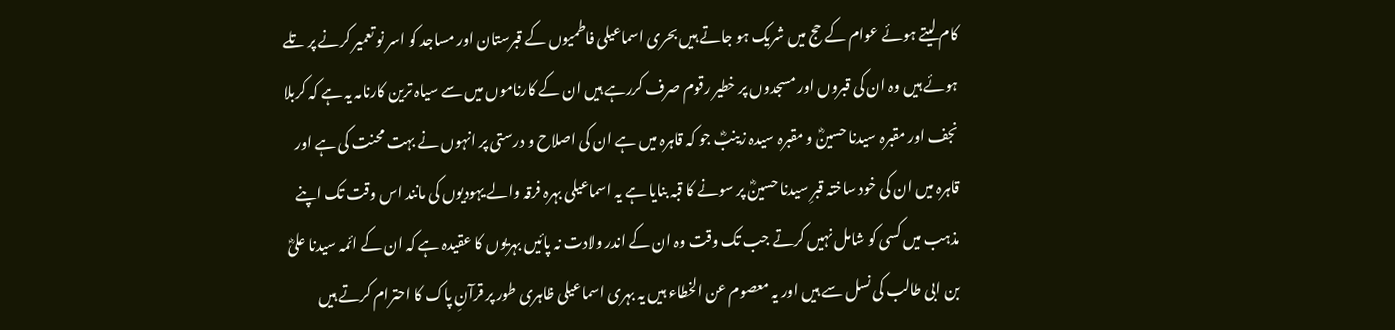کام لیتے ہوئے عوام کے حج میں شریک ہو جاتے ہیں بحری اسماعیلی فاطمیوں کے قبرستان اور مساجد کو اسر نو تعمیر کرنے پر تلے ہوئے ہیں وہ ان کی قبروں اور مسجدوں پر خطیر رقوم صرف کررہے ہیں ان کے کارناموں میں سے سیاہ ترین کارنامہ یہ ہے کہ کربلا نجف اور مقبرہ سیدنا حسینؓ و مقبرہ سیدہ زینبؓ جو کہ قاہرہ میں ہے ان کی اصلاح و درستی پر انہوں نے بہت محنت کی ہے اور قاہرہ میں ان کی خود ساختہ قبرِ سیدنا حسینؓ پر سونے کا قبہ بنایا ہے یہ اسماعیلی بہرہ فرقہ والے یہودیوں کی مانند اس وقت تک اپنے مذہب میں کسی کو شامل نہیں کرتے جب تک وقت وہ ان کے اندر ولادت نہ پائیں بہریوں کا عقیدہ ہے کہ ان کے ائمہ سیدنا علیؓ بن ابی طالب کی نسل سے ہیں اور یہ معصوم عن الخطاء ہیں یہ بہری اسماعیلی ظاہری طور پر قرآنِ پاک کا احترام کرتے ہیں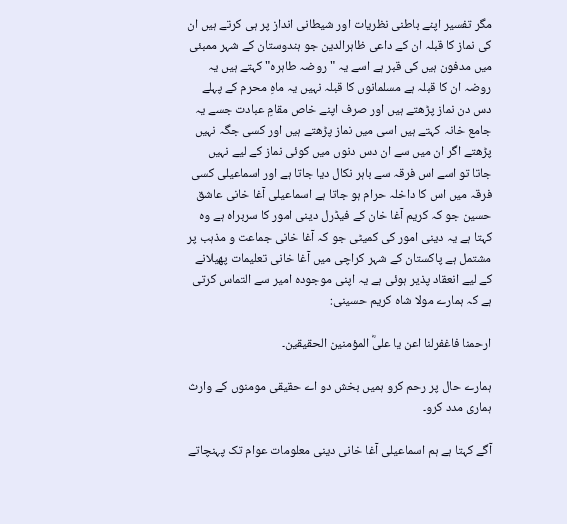مگر تفسیر اپنے باطنی نظریات اور شیطانی انداز پر ہی کرتے ہیں ان کی نماز کا قبلہ ان کے داعی ظاہرالدین جو ہندوستان کے شہر ممبئی میں مدفون ہیں کی قبر ہے اسے یہ "روضہ طاہرہ" کہتے ہیں یہ روضہ ان کا قبلہ ہے مسلمانوں کا قبلہ نہیں یہ ماہِ محرم کے پہلے دس دن نماز پڑھتے ہیں اور صرف اپنے خاص مقامِ عبادت جسے یہ جامع خانہ کہتے ہیں اسی میں نماز پڑھتے ہیں اور کسی جگہ نہیں پڑھتے اگر ان میں سے ان دس دنوں میں کوئی نماز کے لیے نہیں جاتا تو اسے اس فرقہ سے باہر نکال دیا جاتا ہے اور اسماعیلی کسی فرقہ میں اس کا داخلہ حرام ہو جاتا ہے اسماعیلی آغا خانی عاشق حسین جو کہ کریم آغا خان کے فیڈرل دینی امور کا سربراہ ہے وہ کہتا ہے یہ دینی امور کی کمیٹی جو کہ آغا خانی جماعت و مذہب پر مشتمل ہے پاکستان کے شہر کراچی میں آغا خانی تعلیمات پھیلانے کے لیے انعقاد پذیر ہوئی ہے یہ اپنی موجودہ امیر سے التماس کرتی ہے کہ ہمارے مولا شاہ کریم حسینی:

ارحمنا فاغفرلنا اعن یا علیؓ المؤمنین الحقیقین۔

ہمارے حال پر رحم کرو ہمیں بخش دو اے حقیقی مومنوں کے وارث ہماری مدد کرو۔

آگے کہتا ہے ہم اسماعیلی آغا خانی دینی معلومات عوام تک پہنچاتے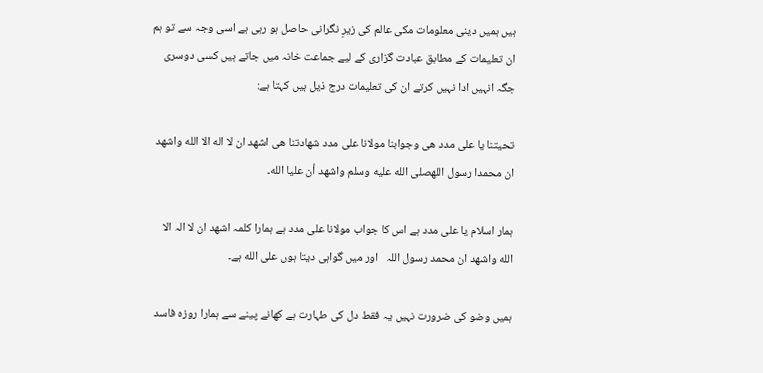ہیں ہمیں دینی معلومات مکی عالم کی زیرِ نگرانی حاصل ہو رہی ہے اسی وجہ سے تو ہم ان تعلیمات کے مطابق عبادت گزاری کے لیے جماعت خانہ میں جاتے ہیں کسی دوسری جگہ انہیں ادا نہیں کرتے ان کی تعلیمات درج ذیل ہیں کہتا ہے:

تحيتنا يا على مدد هی وجوابنا مولانا علی مدد شهادتنا هی اشهد ان لا اله الا الله واشهد ان محمدا رسول اللهصلى الله عليه وسلم واشهد أن عليا الله۔

ہمار اسلام یا علی مدد ہے اس کا جواب مولانا علی مدد ہے ہمارا کلمہ اشھد ان لا الہ الا الله واشھد ان محمد رسول اللہ   اور میں گواہی دیتا ہوں علی الله ہے۔

ہمیں وضو کی ضرورت نہیں یہ فقط دل کی طہارت ہے کھانے پینے سے ہمارا روزہ فاسد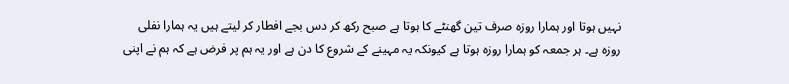نہیں ہوتا اور ہمارا روزہ صرف تین گھنٹے کا ہوتا ہے صبح رکھ کر دس بجے افطار کر لیتے ہیں یہ ہمارا نفلی روزہ ہے۔ ہر جمعہ کو ہمارا روزہ ہوتا ہے کیونکہ یہ مہینے کے شروع کا دن ہے اور یہ ہم پر فرض ہے کہ ہم نے اپنی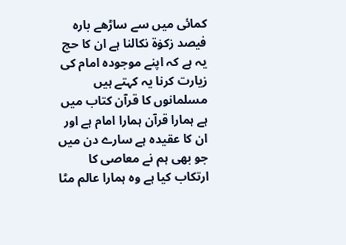کمائی میں سے ساڑھے بارہ فیصد زکوٰۃ نکالنا ہے ان کا حج یہ ہے کہ اپنے موجودہ امام کی زیارت کرنا یہ کہتے ہیں مسلمانوں کا قرآن کتاب میں ہے ہمارا قرآن ہمارا امام ہے اور ان کا عقیدہ ہے سارے دن میں جو بھی ہم نے معاصی کا ارتکاب کیا ہے وہ ہمارا عالم مٹا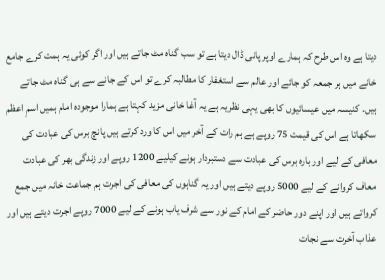دیتا ہے وہ اس طرح کہ ہمارے اوپر پانی ڈال دیتا ہے تو سب گناہ مٹ جاتے ہیں اور اگر کوئی یہ ہمت کرے جامع خانے میں ہر جمعہ کو جائے اور عالم سے استغفار کا مطالبہ کرے تو اس کے جانے سے ہی گناہ مٹ جاتے ہیں۔ کنیسہ میں عیسائیوں کا بھی یہی نظریہ ہے یہ آغا خانی مزید کہتا ہے ہمارا موجودہ امام ہمیں اسمِ اعظم سکھاتا ہے اس کی قیمت 75 روپے ہے ہم رات کے آخر میں اس کا ورد کرتے ہیں پانچ برس کی عبادت کی معافی کے لیے اور بارہ برس کی عبادت سے دستبردار ہونے کیلیے 1200 روپے اور زندگی بھر کی عبادت معاف کروانے کے لیے 5000 روپے دیتے ہیں اور یہ گناہوں کی معافی کی اجرت ہم جماعت خانہ میں جمع کرواتے ہیں اور اپنے دور حاضر کے امام کے نور سے شرف یاب ہونے کے لیے 7000 روپے اجرت دیتے ہیں اور عذاب آخرت سے نجات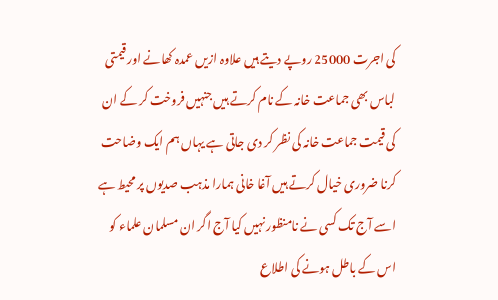کی اجرت 25000 روپے دیتے ہیں علاوہ ازیں عمدہ کھانے اور قیمتی لباس بھی جماعت خانہ کے نام کرتے ہیں جنہیں فروخت کر کے ان کی قیمت جماعت خانہ کی نظر کر دی جاتی ہے یہاں ہم ایک وضاحت کرنا ضروری خیال کرتے ہیں آغا خانی ہمارا مذہب صدیوں پر محیط ہے اسے آج تک کسی نے نامنظور نہیں کیا آج اگر ان مسلمان علماء کو اس کے باطل ہونے کی اطلاع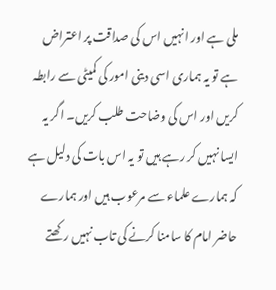ملی ہے اور انہیں اس کی صداقت پر اعتراض ہے تو یہ ہماری اسی دینی امور کی کمیٹی سے رابطہ کریں اور اس کی وضاحت طلب کریں۔ اگر یہ ایسا نہیں کر رہے ہیں تو یہ اس بات کی دلیل ہے کہ ہمارے علماء سے مرعوب ہیں اور ہمارے حاضر امام کا سامنا کرنے کی تاب نہیں رکھتے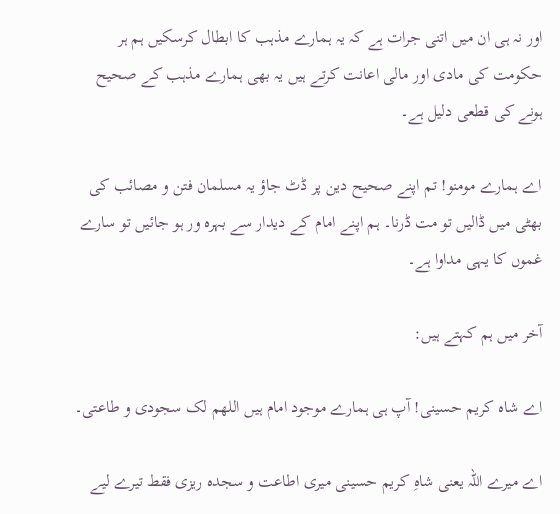اور نہ ہی ان میں اتنی جرات ہے کہ یہ ہمارے مذہب کا ابطال کرسکیں ہم ہر حکومت کی مادی اور مالی اعانت کرتے ہیں یہ بھی ہمارے مذہب کے صحیح ہونے کی قطعی دلیل ہے۔

اے ہمارے مومنو! تم اپنے صحیح دین پر ڈٹ جاؤ یہ مسلمان فتن و مصائب کی بھٹی میں ڈالیں تو مت ڈرنا۔ ہم اپنے امام کے دیدار سے بہرہ ور ہو جائیں تو سارے غموں کا یہی مداوا ہے۔

آخر میں ہم کہتے ہیں:

اے شاہ کریم حسینی! آپ ہی ہمارے موجود امام ہیں اللهم لک سجودی و طاعتی۔

اے میرے اللہ یعنی شاہِ کریم حسینی میری اطاعت و سجدہ ریزی فقط تیرے لیے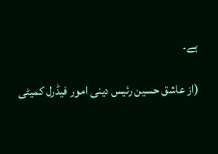ہے۔

(از عاشق حسین رئیس دینی امور فیڈرل کمیٹی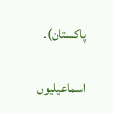پاکستان)۔

اسماعیلیوں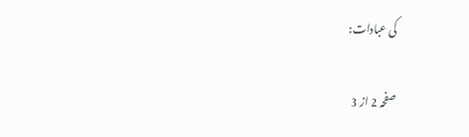کی عبادات:

صفحہ 2 از 3